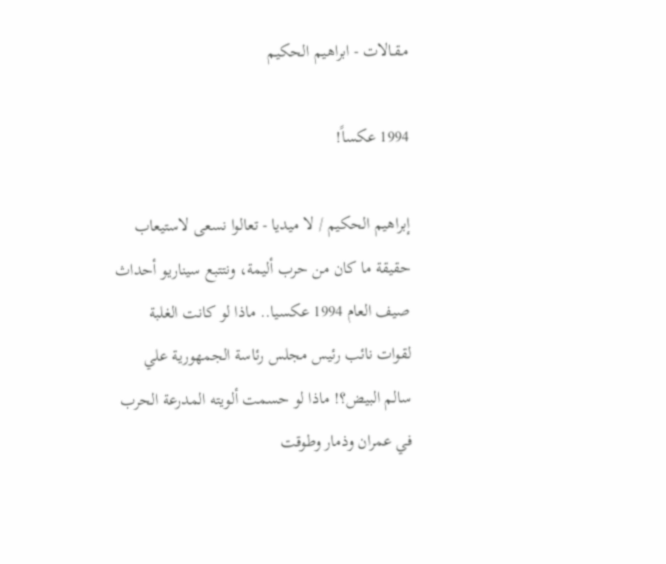مـقـالات - ابراهيم الحكيم

1994 عكساً!

إبراهيم الحكيم / لا ميديا - تعالوا نسعى لاستيعاب حقيقة ما كان من حرب أليمة، ونتتبع سيناريو أحداث صيف العام 1994 عكسيا.. ماذا لو كانت الغلبة لقوات نائب رئيس مجلس رئاسة الجمهورية علي سالم البيض؟! ماذا لو حسمت ألويته المدرعة الحرب في عمران وذمار وطوقت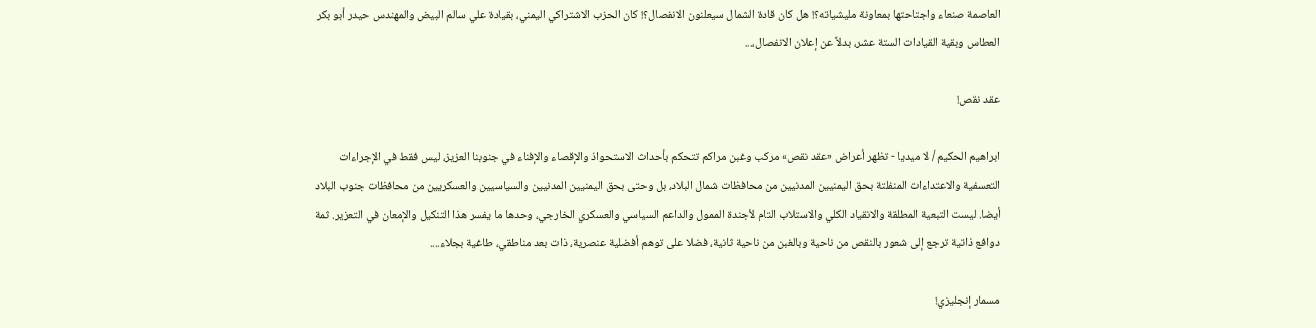العاصمة صنعاء واجتاحتها بمعاونة مليشياته؟! هل كان قادة الشمال سيعلنون الانفصال؟! كان الحزب الاشتراكي اليمني، بقيادة علي سالم البيض والمهندس حيدر أبو بكر العطاس وبقية القيادات الستة عشر، بدلاً عن إعلان الانفصال،...

عقد نقص!

ابراهيم الحكيم / لا ميديا - تظهر أعراض «عقد نقص» مركب وغبن مراكم تتحكم بأحداث الاستحواذ والإقصاء والإفناء في جنوبنا العزيز، ليس فقط في الإجراءات التعسفية والاعتداءات المنفلتة بحق اليمنيين المدنيين من محافظات شمال البلاد، بل وحتى بحق اليمنيين المدنيين والسياسيين والعسكريين من محافظات جنوب البلاد أيضا. ليست التبعية المطلقة والانقياد الكلي والاستلاب التام لأجندة الممول والداعم السياسي والعسكري الخارجي، وحدها ما يفسر هذا التنكيل والإمعان في التعزير. ثمة دوافع ذاتية ترجع إلى شعور بالنقص من ناحية وبالغبن من ناحية ثانية، فضلا على توهم أفضلية عنصرية، ذات بعد مناطقي، طاغية بجلاء....

مسمار إنجليزي!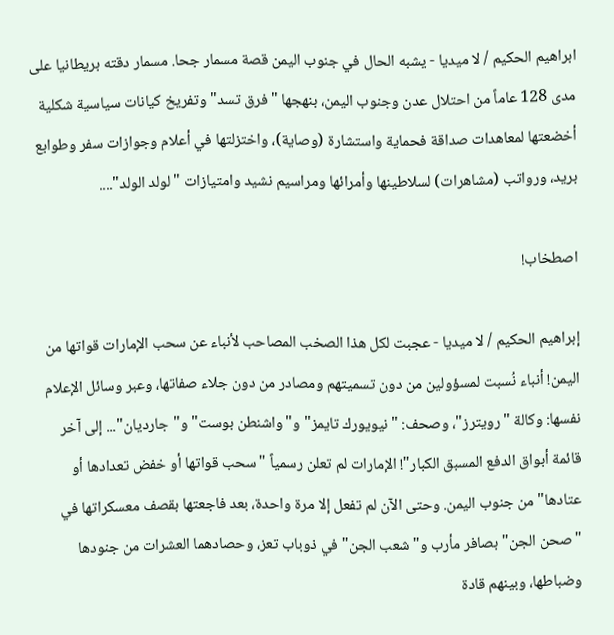ابراهيم الحكيم / لا ميديا - يشبه الحال في جنوب اليمن قصة مسمار جحا. مسمار دقته بريطانيا على مدى 128 عاماً من احتلال عدن وجنوب اليمن، بنهجها "فرق تسد" وتفريخ كيانات سياسية شكلية أخضعتها لمعاهدات صداقة فحماية واستشارة (وصاية)، واختزلتها في أعلام وجوازات سفر وطوابع بريد، ورواتب (مشاهرات) لسلاطينها وأمرائها ومراسيم نشيد وامتيازات "لولد الولد"....

اصطخاب!

إبراهيم الحكيم / لا ميديا - عجبت لكل هذا الصخب المصاحب لأنباء عن سحب الإمارات قواتها من اليمن! أنباء نُسبت لمسؤولين من دون تسميتهم ومصادر من دون جلاء صفاتها، وعبر وسائل الإعلام نفسها: وكالة "رويترز"، وصحف: "نيويورك تايمز" و"واشنطن بوست" و"جارديان"... إلى آخر قائمة أبواق الدفع المسبق الكبار"! الإمارات لم تعلن رسمياً "سحب قواتها أو خفض تعدادها أو عتادها" من جنوب اليمن. وحتى الآن لم تفعل إلا مرة واحدة، بعد فاجعتها بقصف معسكراتها في "صحن الجن" بصافر مأرب و"شعب الجن" في ذوباب تعز، وحصادهما العشرات من جنودها وضباطها، وبينهم قادة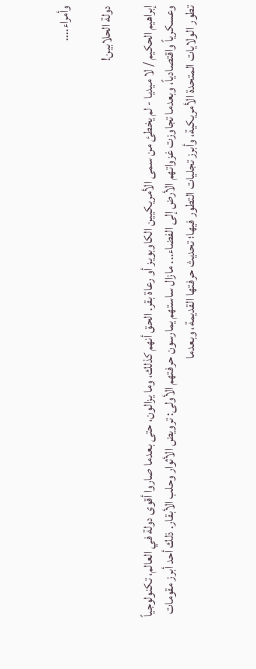وأمراء....

دولة الحلابين!

إبراهيم الحكيم / لا ميديا - لم يخطئ من سمى الأمريكيين الكاوبويز أو رعاة بقر. الحق أنهم كذلك، وما يزالون، حتى بعدما صاروا أقوى دولة في العالم، تكنولوجياً وعسكرياً واقتصادياً، وبعدما تجاوزت غزواتهم الأرض إلى الفضاء... مازال ساستهم يمارسون حرفتهم الأولى: ترويض الأثوار وحلب الأبقار. ذلك أحد أبرز مقومات تطور الولايات المتحدة الأمريكية، وأبرز تجليات التطور فيها؛ تحديث حرفتها القديمة، وبعدما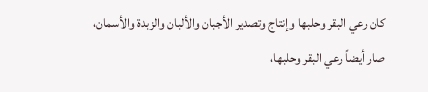كان رعي البقر وحلبها وإنتاج وتصدير الأجبان والألبان والزبدة والأسمان، صار أيضاً رعي البقر وحلبها،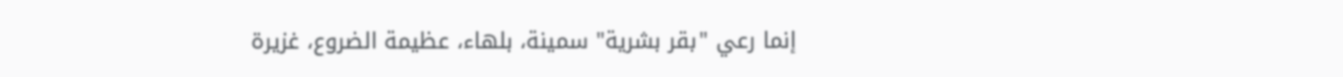إنما رعي "بقر بشرية" سمينة، بلهاء، عظيمة الضروع، غزيرة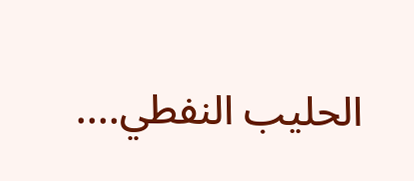الحليب النفطي....